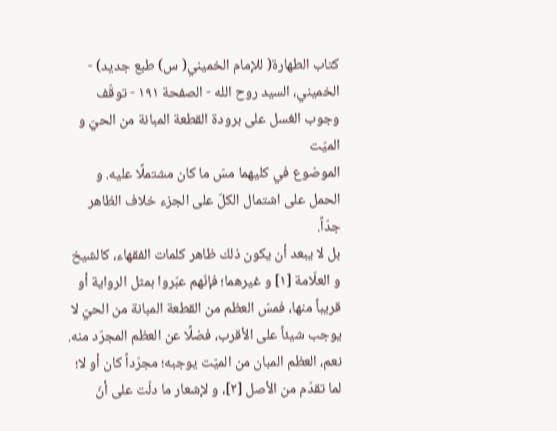كتاب الطهارة( للإمام الخميني( س) طبع جديد) - الخميني، السيد روح الله - الصفحة ١٩١ - توقّف وجوب الغسل على برودة القطعة المبانة من الحيّ و الميّت
الموضوع في كليهما مسّ ما كان مشتملًا عليه. و الحمل على اشتمال الكلّ على الجزء خلاف الظاهر جدّاً.
بل لا يبعد أن يكون ذلك ظاهر كلمات الفقهاء، كالشيخ و العلّامة [١] و غيرهما؛ فإنّهم عبّروا بمثل الرواية أو قريباً منها، فمسّ العظم من القطعة المبانة من الحيّ لا يوجب شيئاً على الأقرب، فضلًا عن العظم المجرّد منه.
نعم، العظم المبان من الميّت يوجبه؛ مجرّداً كان أو لا؛ لما تقدّم من الأصل [٢]، و لإشعار ما دلّت على أنّ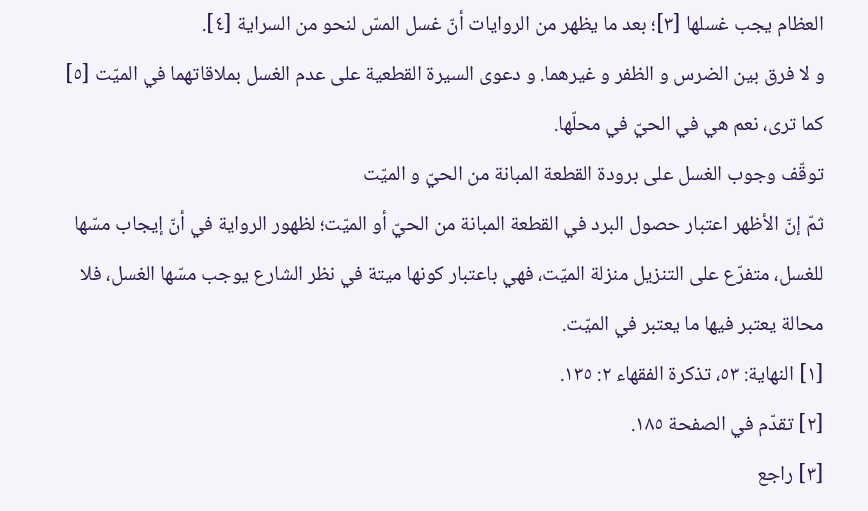العظام يجب غسلها [٣]؛ بعد ما يظهر من الروايات أنّ غسل المسّ لنحو من السراية [٤].
و لا فرق بين الضرس و الظفر و غيرهما. و دعوى السيرة القطعية على عدم الغسل بملاقاتهما في الميّت [٥] كما ترى، نعم هي في الحيّ في محلّها.
توقّف وجوب الغسل على برودة القطعة المبانة من الحيّ و الميّت
ثمّ إنّ الأظهر اعتبار حصول البرد في القطعة المبانة من الحيّ أو الميّت؛ لظهور الرواية في أنّ إيجاب مسّها للغسل، متفرّع على التنزيل منزلة الميّت، فهي باعتبار كونها ميتة في نظر الشارع يوجب مسّها الغسل، فلا محالة يعتبر فيها ما يعتبر في الميّت.
[١] النهاية: ٥٣، تذكرة الفقهاء ٢: ١٣٥.
[٢] تقدّم في الصفحة ١٨٥.
[٣] راجع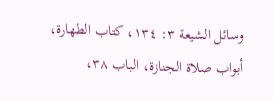وسائل الشيعة ٣: ١٣٤، كتاب الطهارة، أبواب صلاة الجنازة، الباب ٣٨،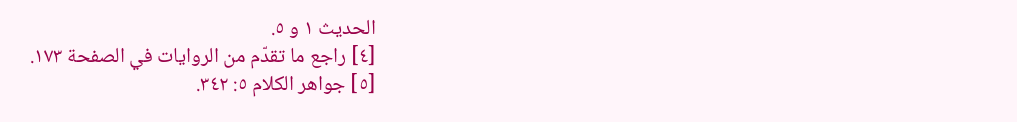الحديث ١ و ٥.
[٤] راجع ما تقدّم من الروايات في الصفحة ١٧٣.
[٥] جواهر الكلام ٥: ٣٤٢.